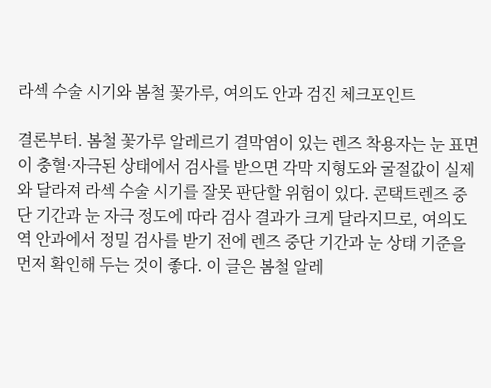라섹 수술 시기와 봄철 꽃가루, 여의도 안과 검진 체크포인트

결론부터. 봄철 꽃가루 알레르기 결막염이 있는 렌즈 착용자는 눈 표면이 충혈·자극된 상태에서 검사를 받으면 각막 지형도와 굴절값이 실제와 달라져 라섹 수술 시기를 잘못 판단할 위험이 있다. 콘택트렌즈 중단 기간과 눈 자극 정도에 따라 검사 결과가 크게 달라지므로, 여의도역 안과에서 정밀 검사를 받기 전에 렌즈 중단 기간과 눈 상태 기준을 먼저 확인해 두는 것이 좋다. 이 글은 봄철 알레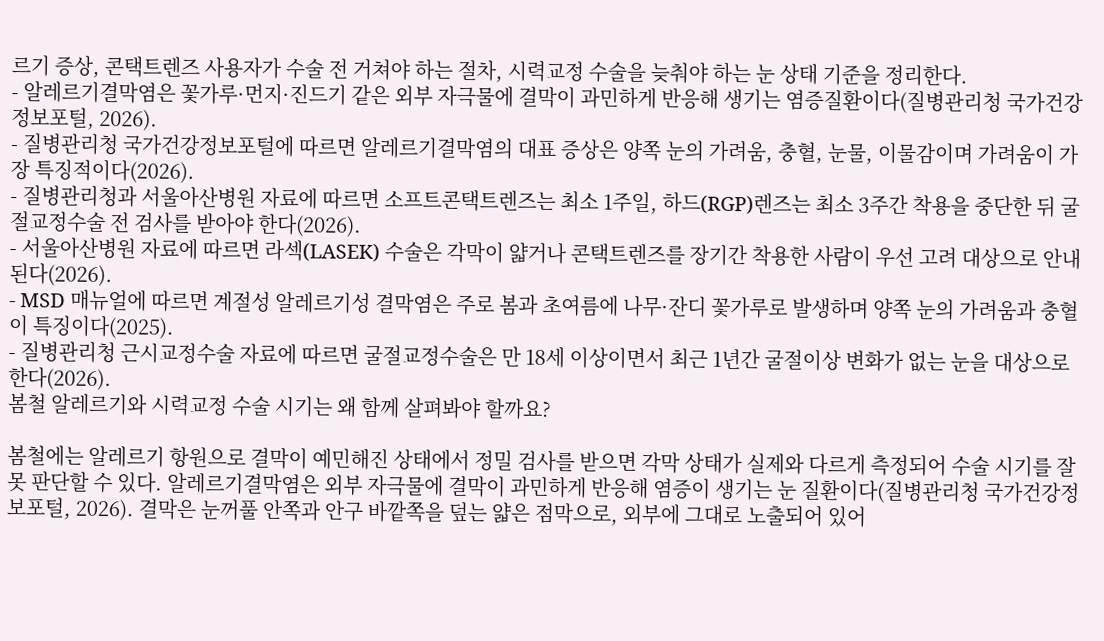르기 증상, 콘택트렌즈 사용자가 수술 전 거쳐야 하는 절차, 시력교정 수술을 늦춰야 하는 눈 상태 기준을 정리한다.
- 알레르기결막염은 꽃가루·먼지·진드기 같은 외부 자극물에 결막이 과민하게 반응해 생기는 염증질환이다(질병관리청 국가건강정보포털, 2026).
- 질병관리청 국가건강정보포털에 따르면 알레르기결막염의 대표 증상은 양쪽 눈의 가려움, 충혈, 눈물, 이물감이며 가려움이 가장 특징적이다(2026).
- 질병관리청과 서울아산병원 자료에 따르면 소프트콘택트렌즈는 최소 1주일, 하드(RGP)렌즈는 최소 3주간 착용을 중단한 뒤 굴절교정수술 전 검사를 받아야 한다(2026).
- 서울아산병원 자료에 따르면 라섹(LASEK) 수술은 각막이 얇거나 콘택트렌즈를 장기간 착용한 사람이 우선 고려 대상으로 안내된다(2026).
- MSD 매뉴얼에 따르면 계절성 알레르기성 결막염은 주로 봄과 초여름에 나무·잔디 꽃가루로 발생하며 양쪽 눈의 가려움과 충혈이 특징이다(2025).
- 질병관리청 근시교정수술 자료에 따르면 굴절교정수술은 만 18세 이상이면서 최근 1년간 굴절이상 변화가 없는 눈을 대상으로 한다(2026).
봄철 알레르기와 시력교정 수술 시기는 왜 함께 살펴봐야 할까요?

봄철에는 알레르기 항원으로 결막이 예민해진 상태에서 정밀 검사를 받으면 각막 상태가 실제와 다르게 측정되어 수술 시기를 잘못 판단할 수 있다. 알레르기결막염은 외부 자극물에 결막이 과민하게 반응해 염증이 생기는 눈 질환이다(질병관리청 국가건강정보포털, 2026). 결막은 눈꺼풀 안쪽과 안구 바깥쪽을 덮는 얇은 점막으로, 외부에 그대로 노출되어 있어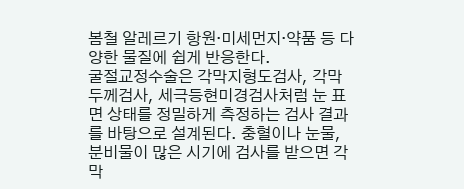봄철 알레르기 항원·미세먼지·약품 등 다양한 물질에 쉽게 반응한다.
굴절교정수술은 각막지형도검사, 각막두께검사, 세극등현미경검사처럼 눈 표면 상태를 정밀하게 측정하는 검사 결과를 바탕으로 설계된다. 충혈이나 눈물, 분비물이 많은 시기에 검사를 받으면 각막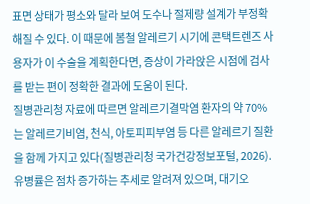표면 상태가 평소와 달라 보여 도수나 절제량 설계가 부정확해질 수 있다. 이 때문에 봄철 알레르기 시기에 콘택트렌즈 사용자가 이 수술을 계획한다면, 증상이 가라앉은 시점에 검사를 받는 편이 정확한 결과에 도움이 된다.
질병관리청 자료에 따르면 알레르기결막염 환자의 약 70%는 알레르기비염, 천식, 아토피피부염 등 다른 알레르기 질환을 함께 가지고 있다(질병관리청 국가건강정보포털, 2026). 유병률은 점차 증가하는 추세로 알려져 있으며, 대기오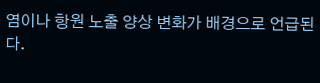염이나 항원 노출 양상 변화가 배경으로 언급된다.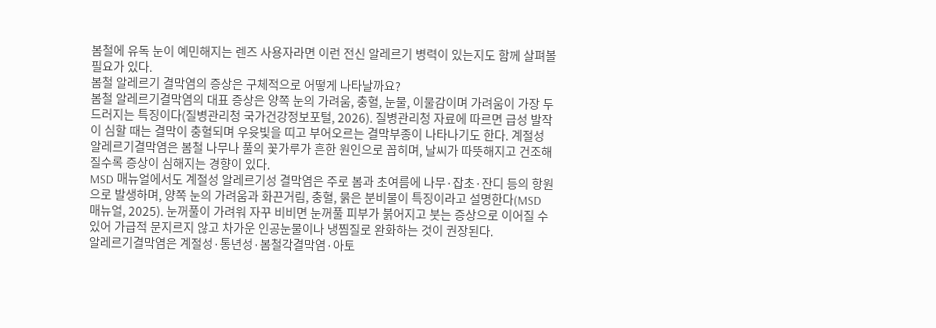봄철에 유독 눈이 예민해지는 렌즈 사용자라면 이런 전신 알레르기 병력이 있는지도 함께 살펴볼 필요가 있다.
봄철 알레르기 결막염의 증상은 구체적으로 어떻게 나타날까요?
봄철 알레르기결막염의 대표 증상은 양쪽 눈의 가려움, 충혈, 눈물, 이물감이며 가려움이 가장 두드러지는 특징이다(질병관리청 국가건강정보포털, 2026). 질병관리청 자료에 따르면 급성 발작이 심할 때는 결막이 충혈되며 우윳빛을 띠고 부어오르는 결막부종이 나타나기도 한다. 계절성 알레르기결막염은 봄철 나무나 풀의 꽃가루가 흔한 원인으로 꼽히며, 날씨가 따뜻해지고 건조해질수록 증상이 심해지는 경향이 있다.
MSD 매뉴얼에서도 계절성 알레르기성 결막염은 주로 봄과 초여름에 나무·잡초·잔디 등의 항원으로 발생하며, 양쪽 눈의 가려움과 화끈거림, 충혈, 묽은 분비물이 특징이라고 설명한다(MSD 매뉴얼, 2025). 눈꺼풀이 가려워 자꾸 비비면 눈꺼풀 피부가 붉어지고 붓는 증상으로 이어질 수 있어 가급적 문지르지 않고 차가운 인공눈물이나 냉찜질로 완화하는 것이 권장된다.
알레르기결막염은 계절성·통년성·봄철각결막염·아토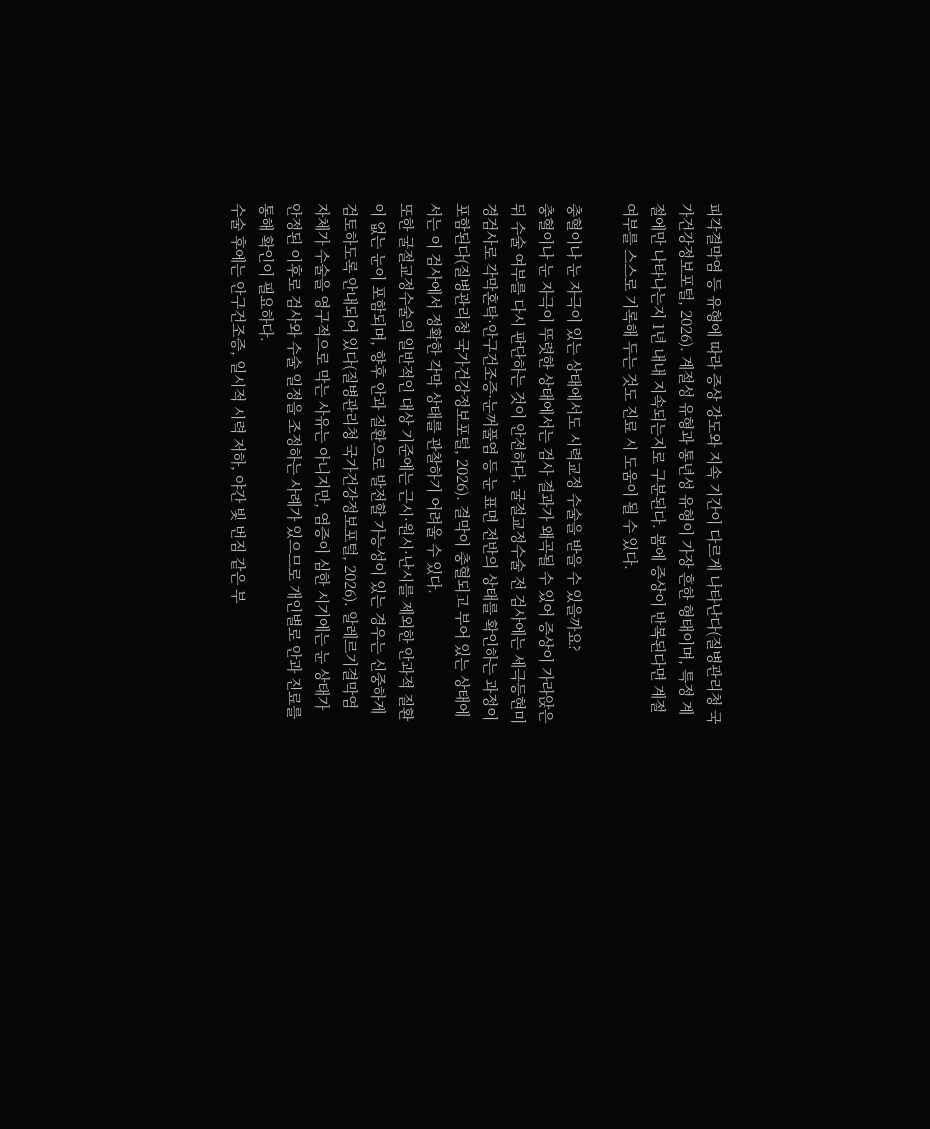피각결막염 등 유형에 따라 증상 강도와 지속 기간이 다르게 나타난다(질병관리청 국가건강정보포털, 2026). 계절성 유형과 통년성 유형이 가장 흔한 형태이며, 특정 계절에만 나타나는지 1년 내내 지속되는지로 구분된다. 봄에 증상이 반복된다면 계절 여부를 스스로 기록해 두는 것도 진료 시 도움이 될 수 있다.

충혈이나 눈 자극이 있는 상태에서도 시력교정 수술을 받을 수 있을까요?
충혈이나 눈 자극이 뚜렷한 상태에서는 검사 결과가 왜곡될 수 있어 증상이 가라앉은 뒤 수술 여부를 다시 판단하는 것이 안전하다. 굴절교정수술 전 검사에는 세극등현미경검사로 각막혼탁·안구건조증·눈꺼풀염 등 눈 표면 전반의 상태를 확인하는 과정이 포함된다(질병관리청 국가건강정보포털, 2026). 결막이 충혈되고 부어 있는 상태에서는 이 검사에서 정확한 각막 상태를 관찰하기 어려울 수 있다.
또한 굴절교정수술의 일반적인 대상 기준에는 근시·원시·난시를 제외한 안과적 질환이 없는 눈이 포함되며, 향후 안과 질환으로 발전할 가능성이 있는 경우는 신중하게 검토하도록 안내되어 있다(질병관리청 국가건강정보포털, 2026). 알레르기결막염 자체가 수술을 영구적으로 막는 사유는 아니지만, 염증이 심한 시기에는 눈 상태가 안정된 이후로 검사와 수술 일정을 조정하는 사례가 있으므로 개인별로 안과 진료를 통해 확인이 필요하다.
수술 후에는 안구건조증, 일시적 시력 저하, 야간 빛 번짐 같은 부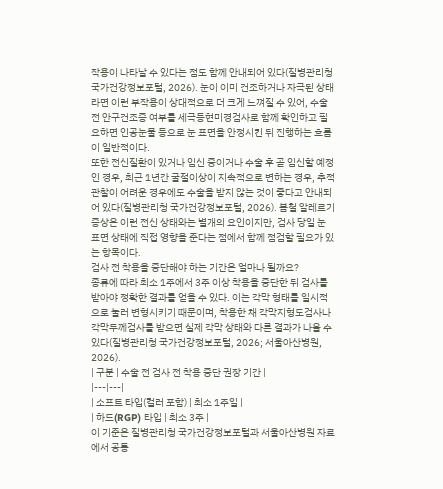작용이 나타날 수 있다는 점도 함께 안내되어 있다(질병관리청 국가건강정보포털, 2026). 눈이 이미 건조하거나 자극된 상태라면 이런 부작용이 상대적으로 더 크게 느껴질 수 있어, 수술 전 안구건조증 여부를 세극등현미경검사로 함께 확인하고 필요하면 인공눈물 등으로 눈 표면을 안정시킨 뒤 진행하는 흐름이 일반적이다.
또한 전신질환이 있거나 임신 중이거나 수술 후 곧 임신할 예정인 경우, 최근 1년간 굴절이상이 지속적으로 변하는 경우, 추적 관찰이 어려운 경우에도 수술을 받지 않는 것이 좋다고 안내되어 있다(질병관리청 국가건강정보포털, 2026). 봄철 알레르기 증상은 이런 전신 상태와는 별개의 요인이지만, 검사 당일 눈 표면 상태에 직접 영향을 준다는 점에서 함께 점검할 필요가 있는 항목이다.
검사 전 착용을 중단해야 하는 기간은 얼마나 될까요?
종류에 따라 최소 1주에서 3주 이상 착용을 중단한 뒤 검사를 받아야 정확한 결과를 얻을 수 있다. 이는 각막 형태를 일시적으로 눌러 변형시키기 때문이며, 착용한 채 각막지형도검사나 각막두께검사를 받으면 실제 각막 상태와 다른 결과가 나올 수 있다(질병관리청 국가건강정보포털, 2026; 서울아산병원, 2026).
| 구분 | 수술 전 검사 전 착용 중단 권장 기간 |
|---|---|
| 소프트 타입(컬러 포함) | 최소 1주일 |
| 하드(RGP) 타입 | 최소 3주 |
이 기준은 질병관리청 국가건강정보포털과 서울아산병원 자료에서 공통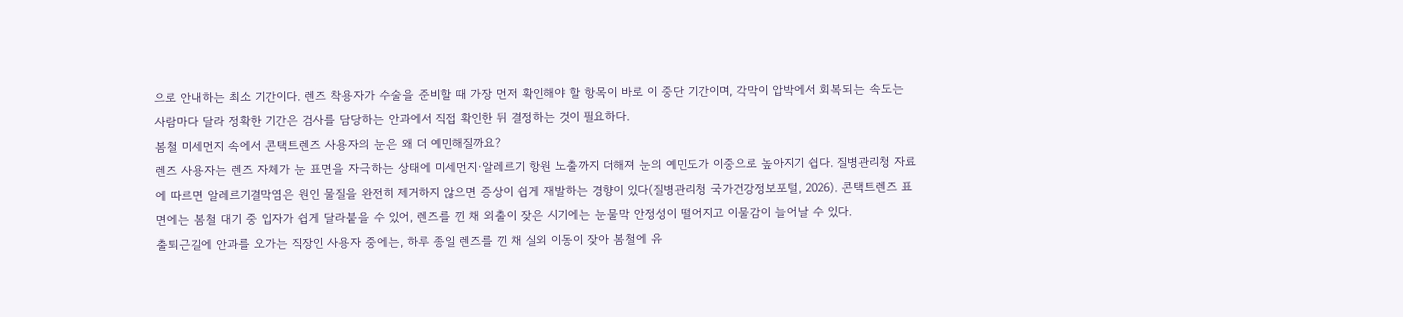으로 안내하는 최소 기간이다. 렌즈 착용자가 수술을 준비할 때 가장 먼저 확인해야 할 항목이 바로 이 중단 기간이며, 각막이 압박에서 회복되는 속도는 사람마다 달라 정확한 기간은 검사를 담당하는 안과에서 직접 확인한 뒤 결정하는 것이 필요하다.
봄철 미세먼지 속에서 콘택트렌즈 사용자의 눈은 왜 더 예민해질까요?
렌즈 사용자는 렌즈 자체가 눈 표면을 자극하는 상태에 미세먼지·알레르기 항원 노출까지 더해져 눈의 예민도가 이중으로 높아지기 쉽다. 질병관리청 자료에 따르면 알레르기결막염은 원인 물질을 완전히 제거하지 않으면 증상이 쉽게 재발하는 경향이 있다(질병관리청 국가건강정보포털, 2026). 콘택트렌즈 표면에는 봄철 대기 중 입자가 쉽게 달라붙을 수 있어, 렌즈를 낀 채 외출이 잦은 시기에는 눈물막 안정성이 떨어지고 이물감이 늘어날 수 있다.
출퇴근길에 안과를 오가는 직장인 사용자 중에는, 하루 종일 렌즈를 낀 채 실외 이동이 잦아 봄철에 유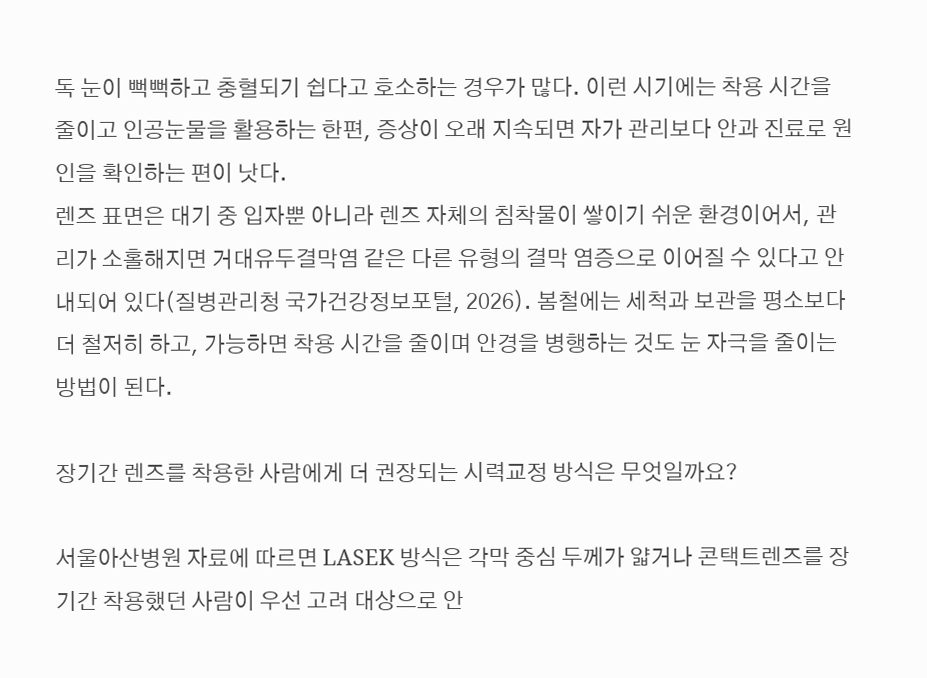독 눈이 뻑뻑하고 충혈되기 쉽다고 호소하는 경우가 많다. 이런 시기에는 착용 시간을 줄이고 인공눈물을 활용하는 한편, 증상이 오래 지속되면 자가 관리보다 안과 진료로 원인을 확인하는 편이 낫다.
렌즈 표면은 대기 중 입자뿐 아니라 렌즈 자체의 침착물이 쌓이기 쉬운 환경이어서, 관리가 소홀해지면 거대유두결막염 같은 다른 유형의 결막 염증으로 이어질 수 있다고 안내되어 있다(질병관리청 국가건강정보포털, 2026). 봄철에는 세척과 보관을 평소보다 더 철저히 하고, 가능하면 착용 시간을 줄이며 안경을 병행하는 것도 눈 자극을 줄이는 방법이 된다.

장기간 렌즈를 착용한 사람에게 더 권장되는 시력교정 방식은 무엇일까요?

서울아산병원 자료에 따르면 LASEK 방식은 각막 중심 두께가 얇거나 콘택트렌즈를 장기간 착용했던 사람이 우선 고려 대상으로 안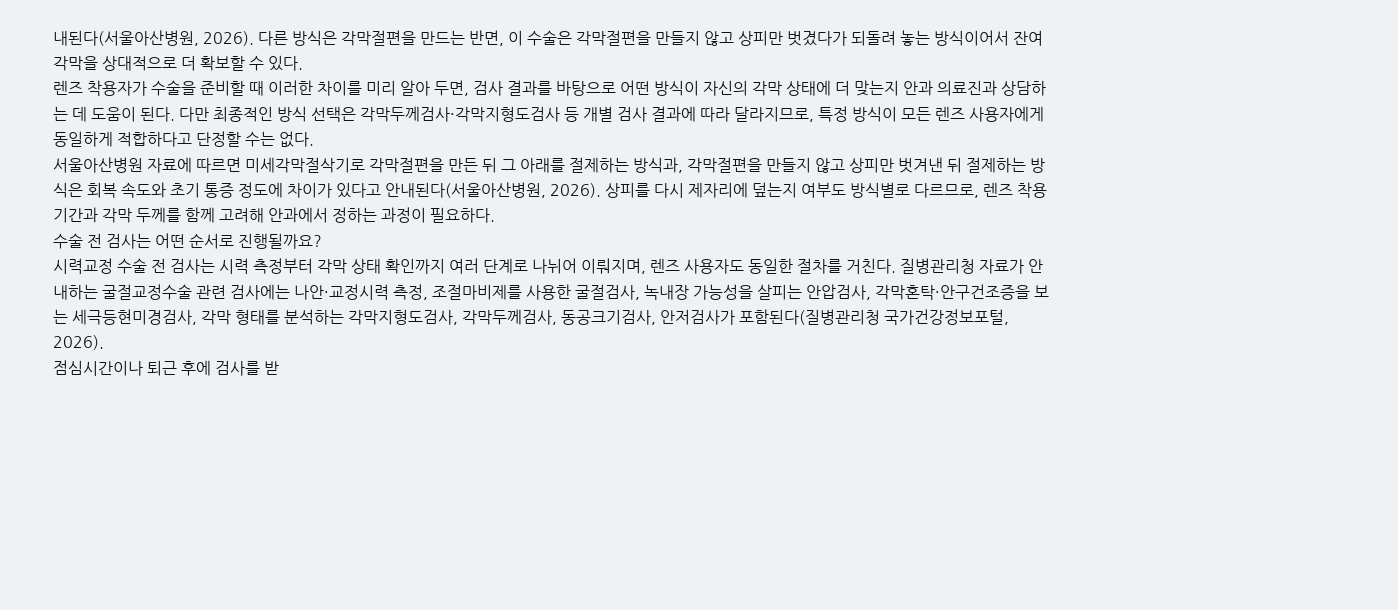내된다(서울아산병원, 2026). 다른 방식은 각막절편을 만드는 반면, 이 수술은 각막절편을 만들지 않고 상피만 벗겼다가 되돌려 놓는 방식이어서 잔여 각막을 상대적으로 더 확보할 수 있다.
렌즈 착용자가 수술을 준비할 때 이러한 차이를 미리 알아 두면, 검사 결과를 바탕으로 어떤 방식이 자신의 각막 상태에 더 맞는지 안과 의료진과 상담하는 데 도움이 된다. 다만 최종적인 방식 선택은 각막두께검사·각막지형도검사 등 개별 검사 결과에 따라 달라지므로, 특정 방식이 모든 렌즈 사용자에게 동일하게 적합하다고 단정할 수는 없다.
서울아산병원 자료에 따르면 미세각막절삭기로 각막절편을 만든 뒤 그 아래를 절제하는 방식과, 각막절편을 만들지 않고 상피만 벗겨낸 뒤 절제하는 방식은 회복 속도와 초기 통증 정도에 차이가 있다고 안내된다(서울아산병원, 2026). 상피를 다시 제자리에 덮는지 여부도 방식별로 다르므로, 렌즈 착용 기간과 각막 두께를 함께 고려해 안과에서 정하는 과정이 필요하다.
수술 전 검사는 어떤 순서로 진행될까요?
시력교정 수술 전 검사는 시력 측정부터 각막 상태 확인까지 여러 단계로 나뉘어 이뤄지며, 렌즈 사용자도 동일한 절차를 거친다. 질병관리청 자료가 안내하는 굴절교정수술 관련 검사에는 나안·교정시력 측정, 조절마비제를 사용한 굴절검사, 녹내장 가능성을 살피는 안압검사, 각막혼탁·안구건조증을 보는 세극등현미경검사, 각막 형태를 분석하는 각막지형도검사, 각막두께검사, 동공크기검사, 안저검사가 포함된다(질병관리청 국가건강정보포털, 2026).
점심시간이나 퇴근 후에 검사를 받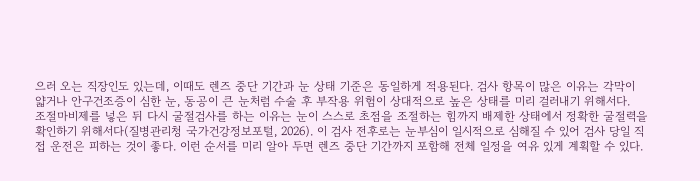으러 오는 직장인도 있는데, 이때도 렌즈 중단 기간과 눈 상태 기준은 동일하게 적용된다. 검사 항목이 많은 이유는 각막이 얇거나 안구건조증이 심한 눈, 동공이 큰 눈처럼 수술 후 부작용 위험이 상대적으로 높은 상태를 미리 걸러내기 위해서다.
조절마비제를 넣은 뒤 다시 굴절검사를 하는 이유는 눈이 스스로 초점을 조절하는 힘까지 배제한 상태에서 정확한 굴절력을 확인하기 위해서다(질병관리청 국가건강정보포털, 2026). 이 검사 전후로는 눈부심이 일시적으로 심해질 수 있어 검사 당일 직접 운전은 피하는 것이 좋다. 이런 순서를 미리 알아 두면 렌즈 중단 기간까지 포함해 전체 일정을 여유 있게 계획할 수 있다.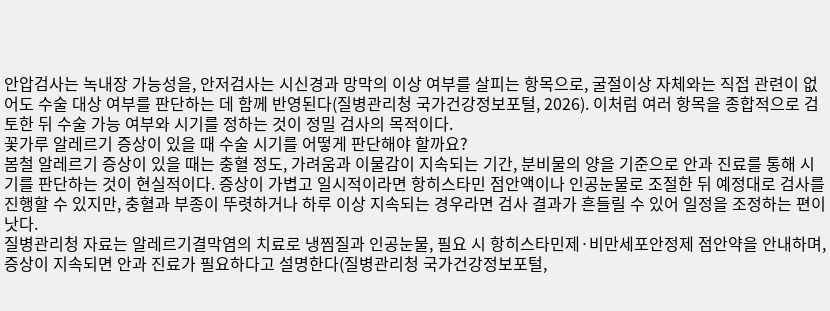안압검사는 녹내장 가능성을, 안저검사는 시신경과 망막의 이상 여부를 살피는 항목으로, 굴절이상 자체와는 직접 관련이 없어도 수술 대상 여부를 판단하는 데 함께 반영된다(질병관리청 국가건강정보포털, 2026). 이처럼 여러 항목을 종합적으로 검토한 뒤 수술 가능 여부와 시기를 정하는 것이 정밀 검사의 목적이다.
꽃가루 알레르기 증상이 있을 때 수술 시기를 어떻게 판단해야 할까요?
봄철 알레르기 증상이 있을 때는 충혈 정도, 가려움과 이물감이 지속되는 기간, 분비물의 양을 기준으로 안과 진료를 통해 시기를 판단하는 것이 현실적이다. 증상이 가볍고 일시적이라면 항히스타민 점안액이나 인공눈물로 조절한 뒤 예정대로 검사를 진행할 수 있지만, 충혈과 부종이 뚜렷하거나 하루 이상 지속되는 경우라면 검사 결과가 흔들릴 수 있어 일정을 조정하는 편이 낫다.
질병관리청 자료는 알레르기결막염의 치료로 냉찜질과 인공눈물, 필요 시 항히스타민제·비만세포안정제 점안약을 안내하며, 증상이 지속되면 안과 진료가 필요하다고 설명한다(질병관리청 국가건강정보포털,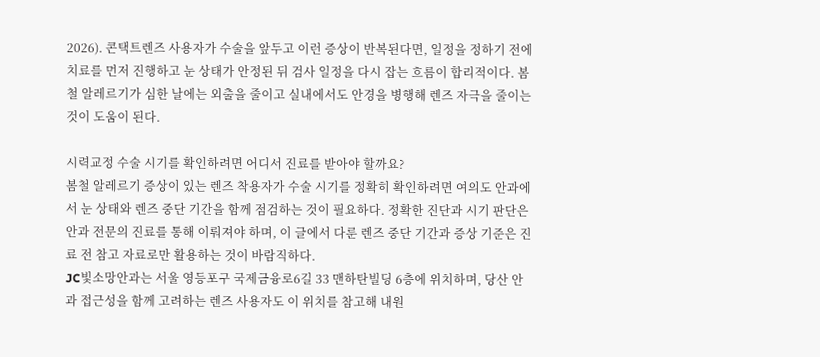2026). 콘택트렌즈 사용자가 수술을 앞두고 이런 증상이 반복된다면, 일정을 정하기 전에 치료를 먼저 진행하고 눈 상태가 안정된 뒤 검사 일정을 다시 잡는 흐름이 합리적이다. 봄철 알레르기가 심한 날에는 외출을 줄이고 실내에서도 안경을 병행해 렌즈 자극을 줄이는 것이 도움이 된다.

시력교정 수술 시기를 확인하려면 어디서 진료를 받아야 할까요?
봄철 알레르기 증상이 있는 렌즈 착용자가 수술 시기를 정확히 확인하려면 여의도 안과에서 눈 상태와 렌즈 중단 기간을 함께 점검하는 것이 필요하다. 정확한 진단과 시기 판단은 안과 전문의 진료를 통해 이뤄져야 하며, 이 글에서 다룬 렌즈 중단 기간과 증상 기준은 진료 전 참고 자료로만 활용하는 것이 바람직하다.
JC빛소망안과는 서울 영등포구 국제금융로6길 33 맨하탄빌딩 6층에 위치하며, 당산 안과 접근성을 함께 고려하는 렌즈 사용자도 이 위치를 참고해 내원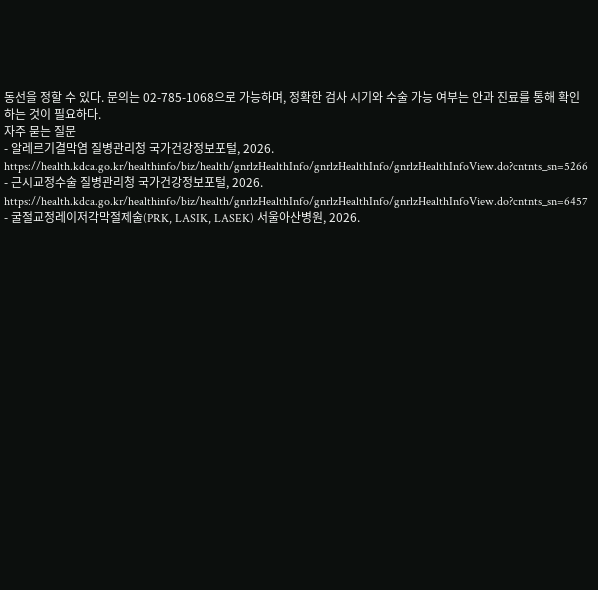동선을 정할 수 있다. 문의는 02-785-1068으로 가능하며, 정확한 검사 시기와 수술 가능 여부는 안과 진료를 통해 확인하는 것이 필요하다.
자주 묻는 질문
- 알레르기결막염 질병관리청 국가건강정보포털, 2026. https://health.kdca.go.kr/healthinfo/biz/health/gnrlzHealthInfo/gnrlzHealthInfo/gnrlzHealthInfoView.do?cntnts_sn=5266
- 근시교정수술 질병관리청 국가건강정보포털, 2026. https://health.kdca.go.kr/healthinfo/biz/health/gnrlzHealthInfo/gnrlzHealthInfo/gnrlzHealthInfoView.do?cntnts_sn=6457
- 굴절교정레이저각막절제술(PRK, LASIK, LASEK) 서울아산병원, 2026.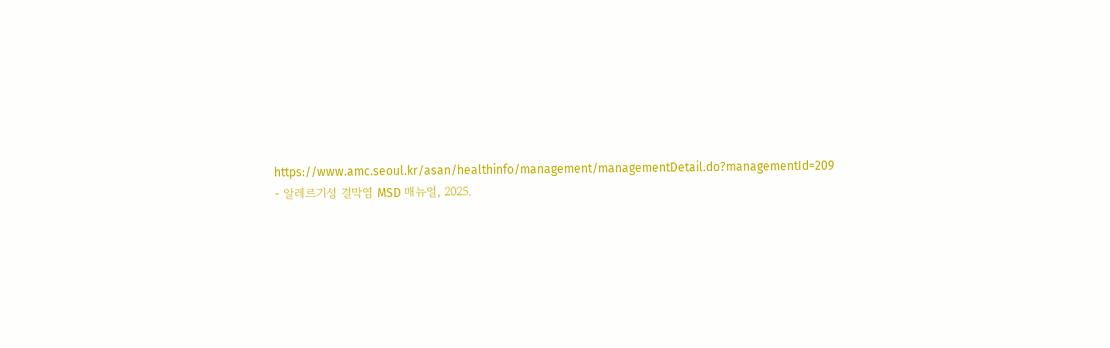https://www.amc.seoul.kr/asan/healthinfo/management/managementDetail.do?managementId=209
- 알레르기성 결막염 MSD 매뉴얼, 2025.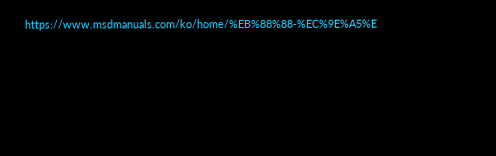https://www.msdmanuals.com/ko/home/%EB%88%88-%EC%9E%A5%E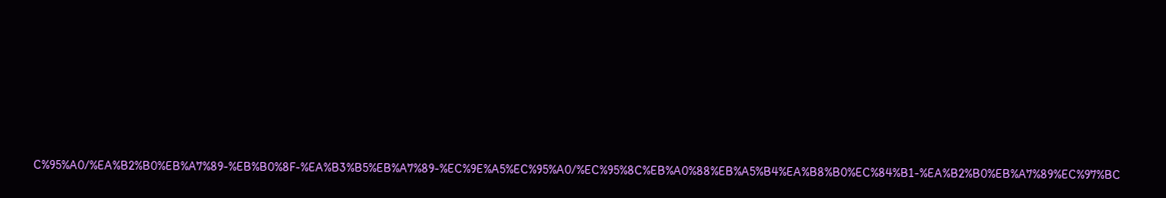C%95%A0/%EA%B2%B0%EB%A7%89-%EB%B0%8F-%EA%B3%B5%EB%A7%89-%EC%9E%A5%EC%95%A0/%EC%95%8C%EB%A0%88%EB%A5%B4%EA%B8%B0%EC%84%B1-%EA%B2%B0%EB%A7%89%EC%97%BC